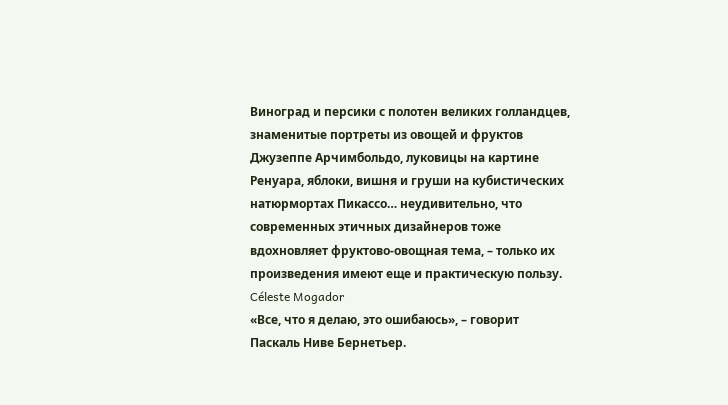Виноград и персики с полотен великих голландцев, знаменитые портреты из овощей и фруктов Джузеппе Арчимбольдо, луковицы на картине Ренуара, яблоки, вишня и груши на кубистических натюрмортах Пикассо… неудивительно, что современных этичных дизайнеров тоже вдохновляет фруктово-овощная тема, – только их произведения имеют еще и практическую пользу.
Céleste Mogador
«Все, что я делаю, это ошибаюсь», – говорит Паскаль Ниве Бернетьер.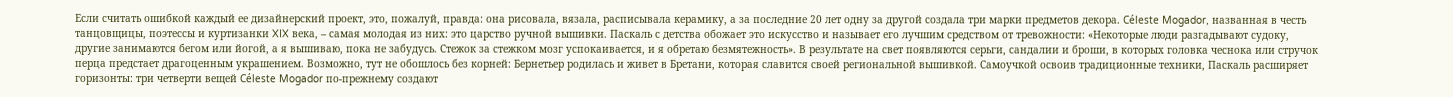Если считать ошибкой каждый ее дизайнерский проект, это, пожалуй, правда: она рисовала, вязала, расписывала керамику, а за последние 20 лет одну за другой создала три марки предметов декора. Céleste Mogador, названная в честь танцовщицы, поэтессы и куртизанки XIX века, – самая молодая из них: это царство ручной вышивки. Паскаль с детства обожает это искусство и называет его лучшим средством от тревожности: «Некоторые люди разгадывают судоку, другие занимаются бегом или йогой, а я вышиваю, пока не забудусь. Стежок за стежком мозг успокаивается, и я обретаю безмятежность». В результате на свет появляются серьги, сандалии и броши, в которых головка чеснока или стручок перца предстает драгоценным украшением. Возможно, тут не обошлось без корней: Бернетьер родилась и живет в Бретани, которая славится своей региональной вышивкой. Самоучкой освоив традиционные техники, Паскаль расширяет горизонты: три четверти вещей Céleste Mogador по-прежнему создают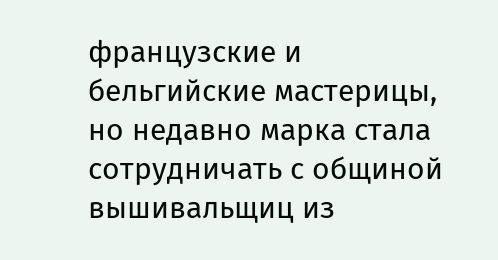французские и бельгийские мастерицы, но недавно марка стала сотрудничать с общиной вышивальщиц из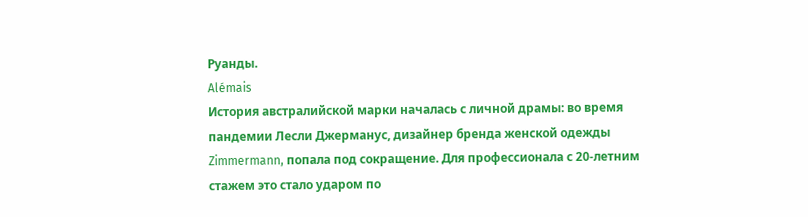Руанды.
Alémais
История австралийской марки началась с личной драмы: во время пандемии Лесли Джерманус, дизайнер бренда женской одежды Zimmermann, попала под сокращение. Для профессионала с 20-летним стажем это стало ударом по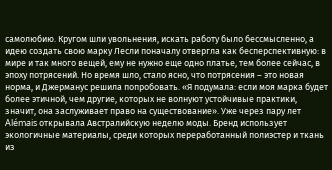самолюбию. Кругом шли увольнения, искать работу было бессмысленно, а идею создать свою марку Лесли поначалу отвергла как бесперспективную: в мире и так много вещей, ему не нужно еще одно платье, тем более сейчас, в эпоху потрясений. Но время шло, стало ясно, что потрясения – это новая норма, и Джерманус решила попробовать. «Я подумала: если моя марка будет более этичной, чем другие, которых не волнуют устойчивые практики, значит, она заслуживает право на существование». Уже через пару лет Alémais открывала Австралийскую неделю моды. Бренд использует экологичные материалы, среди которых переработанный полиэстер и ткань из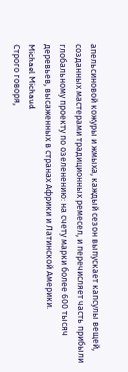апельсиновой кожуры и жмыха, каждый сезон выпускает капсулы вещей, созданных мастерами традиционных ремесел, и перечисляет часть прибыли глобальному проекту по озеленению: на счету марки более 600 тысяч деревьев, высаженных в странах Африки и Латинской Америки.
Michael Michaud
Строго говоря,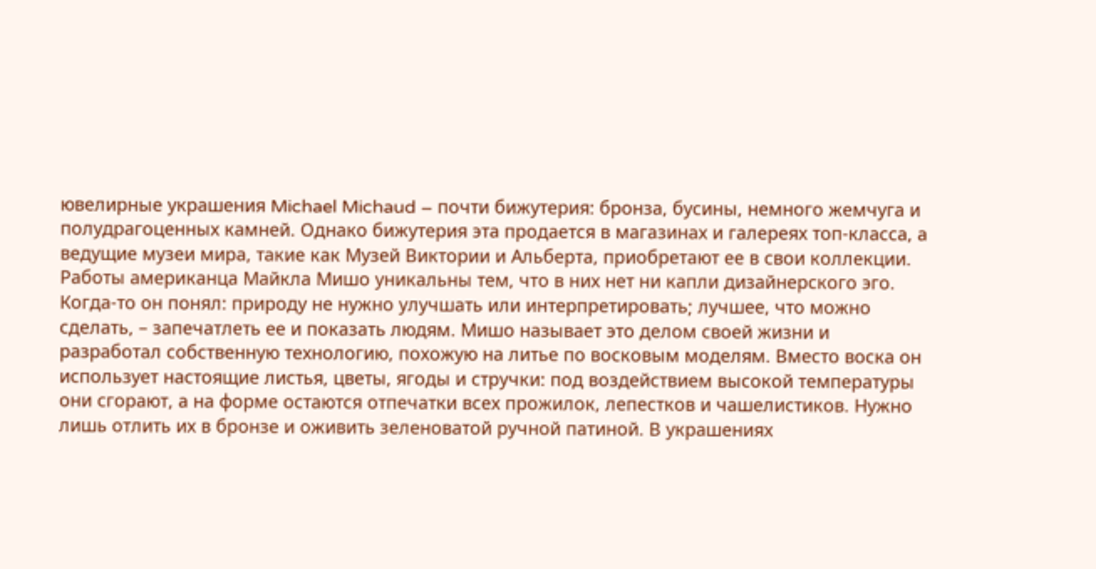ювелирные украшения Michael Michaud – почти бижутерия: бронза, бусины, немного жемчуга и полудрагоценных камней. Однако бижутерия эта продается в магазинах и галереях топ-класса, а ведущие музеи мира, такие как Музей Виктории и Альберта, приобретают ее в свои коллекции. Работы американца Майкла Мишо уникальны тем, что в них нет ни капли дизайнерского эго. Когда-то он понял: природу не нужно улучшать или интерпретировать; лучшее, что можно сделать, – запечатлеть ее и показать людям. Мишо называет это делом своей жизни и разработал собственную технологию, похожую на литье по восковым моделям. Вместо воска он использует настоящие листья, цветы, ягоды и стручки: под воздействием высокой температуры они сгорают, а на форме остаются отпечатки всех прожилок, лепестков и чашелистиков. Нужно лишь отлить их в бронзе и оживить зеленоватой ручной патиной. В украшениях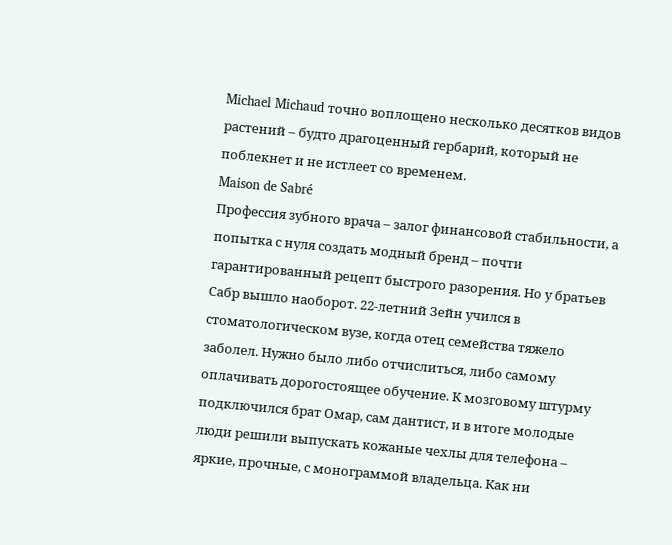Michael Michaud точно воплощено несколько десятков видов растений – будто драгоценный гербарий, который не поблекнет и не истлеет со временем.
Maison de Sabré
Профессия зубного врача – залог финансовой стабильности, а попытка с нуля создать модный бренд – почти гарантированный рецепт быстрого разорения. Но у братьев Сабр вышло наоборот. 22-летний Зейн учился в стоматологическом вузе, когда отец семейства тяжело заболел. Нужно было либо отчислиться, либо самому оплачивать дорогостоящее обучение. К мозговому штурму подключился брат Омар, сам дантист, и в итоге молодые люди решили выпускать кожаные чехлы для телефона – яркие, прочные, с монограммой владельца. Как ни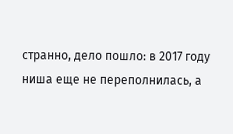странно, дело пошло: в 2017 году ниша еще не переполнилась, а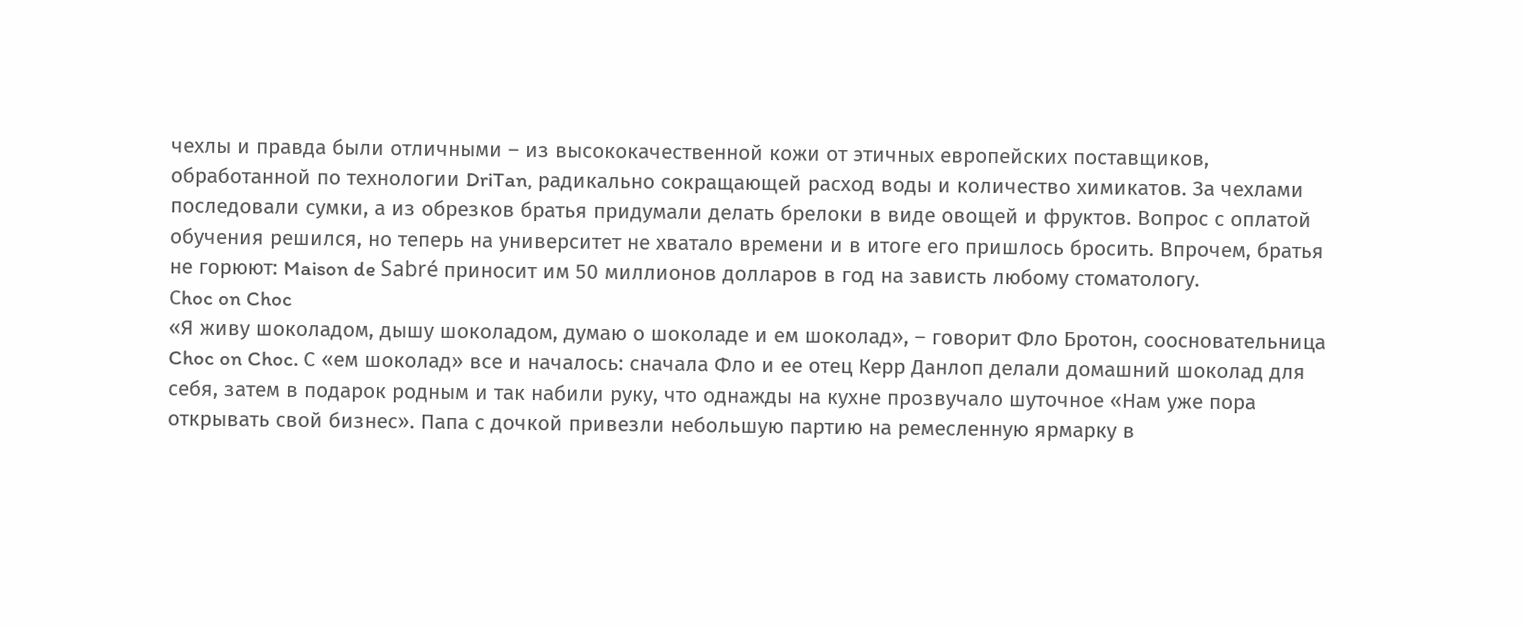чехлы и правда были отличными – из высококачественной кожи от этичных европейских поставщиков, обработанной по технологии DriTan, радикально сокращающей расход воды и количество химикатов. За чехлами последовали сумки, а из обрезков братья придумали делать брелоки в виде овощей и фруктов. Вопрос с оплатой обучения решился, но теперь на университет не хватало времени и в итоге его пришлось бросить. Впрочем, братья не горюют: Maison de Sabré приносит им 50 миллионов долларов в год на зависть любому стоматологу.
Сhoc on Choc
«Я живу шоколадом, дышу шоколадом, думаю о шоколаде и ем шоколад», – говорит Фло Бротон, соосновательница Choc on Choc. С «ем шоколад» все и началось: сначала Фло и ее отец Керр Данлоп делали домашний шоколад для себя, затем в подарок родным и так набили руку, что однажды на кухне прозвучало шуточное «Нам уже пора открывать свой бизнес». Папа с дочкой привезли небольшую партию на ремесленную ярмарку в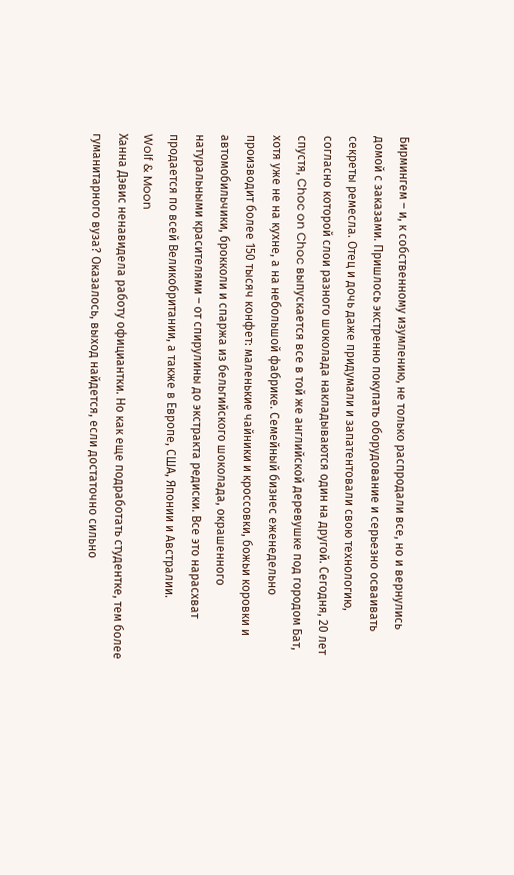Бирмингем – и, к собственному изумлению, не только распродали все, но и вернулись домой с заказами. Пришлось экстренно покупать оборудование и серьезно осваивать секреты ремесла. Отец и дочь даже придумали и запатентовали свою технологию, согласно которой слои разного шоколада накладываются один на другой. Сегодня, 20 лет спустя, Choc on Choc выпускается все в той же английской деревушке под городом Бат, хотя уже не на кухне, а на небольшой фабрике. Семейный бизнес еженедельно производит более 150 тысяч конфет: маленькие чайники и кроссовки, божьи коровки и автомобильчики, брокколи и спаржа из бельгийского шоколада, окрашенного натуральными красителями – от спирулины до экстракта редиски. Все это нарасхват продается по всей Великобритании, а также в Европе, США, Японии и Австралии.
Wolf & Moon
Ханна Дэвис ненавидела работу официантки. Но как еще подработать студентке, тем более гуманитарного вуза? Оказалось, выход найдется, если достаточно сильно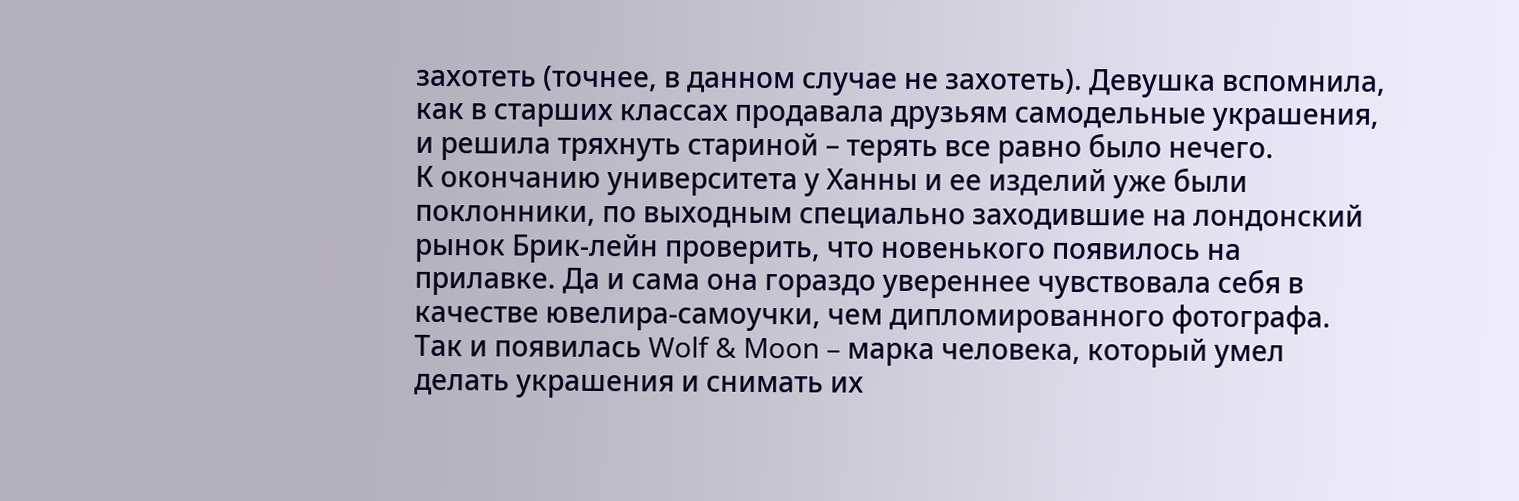захотеть (точнее, в данном случае не захотеть). Девушка вспомнила, как в старших классах продавала друзьям самодельные украшения, и решила тряхнуть стариной – терять все равно было нечего.
К окончанию университета у Ханны и ее изделий уже были поклонники, по выходным специально заходившие на лондонский рынок Брик-лейн проверить, что новенького появилось на прилавке. Да и сама она гораздо увереннее чувствовала себя в качестве ювелира-самоучки, чем дипломированного фотографа. Так и появилась Wolf & Moon – марка человека, который умел делать украшения и снимать их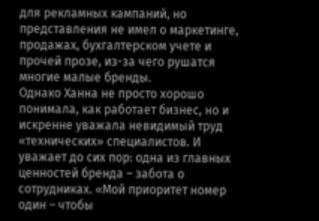для рекламных кампаний, но представления не имел о маркетинге, продажах, бухгалтерском учете и прочей прозе, из-за чего рушатся многие малые бренды.
Однако Ханна не просто хорошо понимала, как работает бизнес, но и искренне уважала невидимый труд «технических» специалистов. И уважает до сих пор: одна из главных ценностей бренда – забота о сотрудниках. «Мой приоритет номер один – чтобы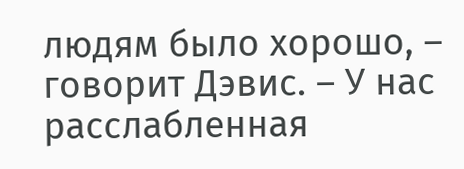людям было хорошо, – говорит Дэвис. – У нас расслабленная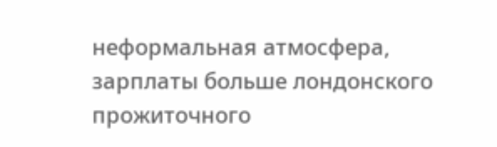неформальная атмосфера, зарплаты больше лондонского прожиточного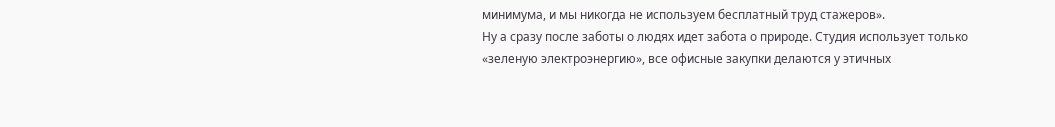минимума, и мы никогда не используем бесплатный труд стажеров».
Ну а сразу после заботы о людях идет забота о природе. Студия использует только «зеленую электроэнергию», все офисные закупки делаются у этичных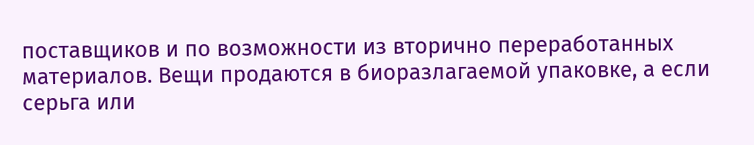поставщиков и по возможности из вторично переработанных материалов. Вещи продаются в биоразлагаемой упаковке, а если серьга или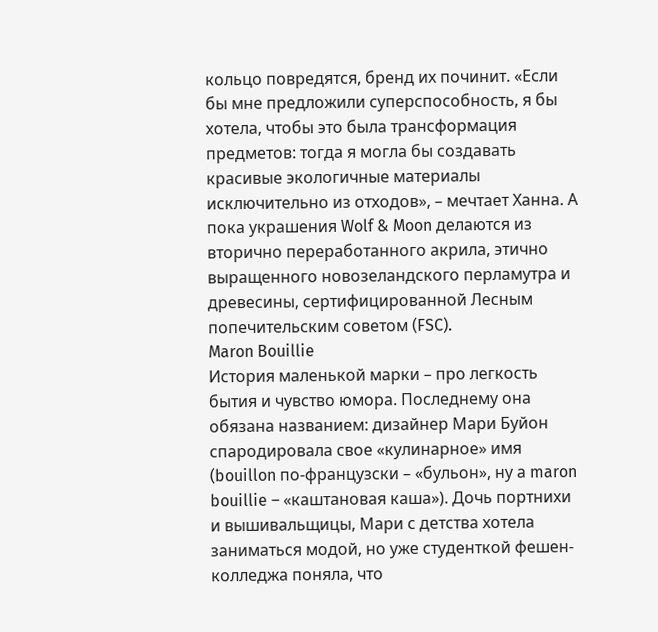кольцо повредятся, бренд их починит. «Если бы мне предложили суперспособность, я бы хотела, чтобы это была трансформация предметов: тогда я могла бы создавать красивые экологичные материалы исключительно из отходов», – мечтает Ханна. А пока украшения Wolf & Moon делаются из вторично переработанного акрила, этично выращенного новозеландского перламутра и древесины, сертифицированной Лесным попечительским советом (FSC).
Maron Bouillie
История маленькой марки – про легкость бытия и чувство юмора. Последнему она обязана названием: дизайнер Мари Буйон спародировала свое «кулинарное» имя (bouillon по-французски – «бульон», ну а maron bouillie – «каштановая каша»). Дочь портнихи и вышивальщицы, Мари с детства хотела заниматься модой, но уже студенткой фешен-колледжа поняла, что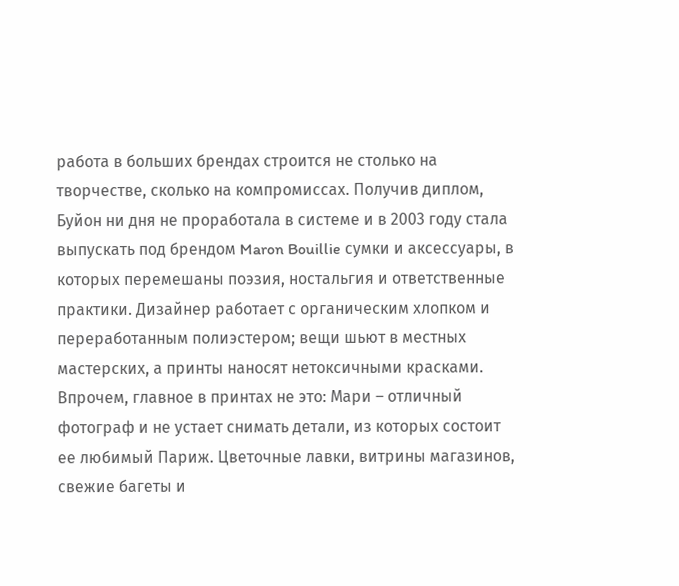работа в больших брендах строится не столько на творчестве, сколько на компромиссах. Получив диплом, Буйон ни дня не проработала в системе и в 2003 году стала выпускать под брендом Maron Bouillie сумки и аксессуары, в которых перемешаны поэзия, ностальгия и ответственные практики. Дизайнер работает с органическим хлопком и переработанным полиэстером; вещи шьют в местных мастерских, а принты наносят нетоксичными красками. Впрочем, главное в принтах не это: Мари – отличный фотограф и не устает снимать детали, из которых состоит ее любимый Париж. Цветочные лавки, витрины магазинов, свежие багеты и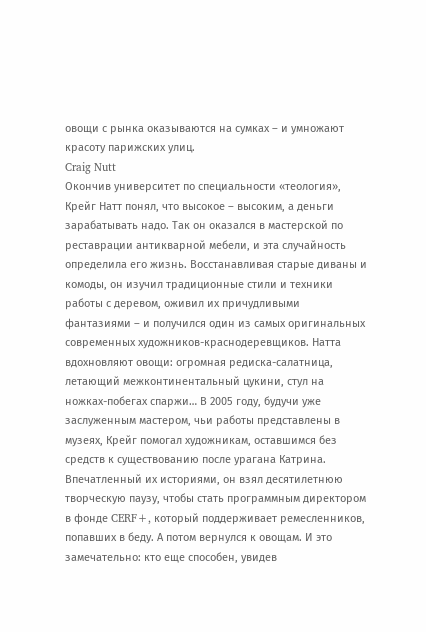овощи с рынка оказываются на сумках – и умножают красоту парижских улиц.
Craig Nutt
Окончив университет по специальности «теология», Крейг Натт понял, что высокое – высоким, а деньги зарабатывать надо. Так он оказался в мастерской по реставрации антикварной мебели, и эта случайность определила его жизнь. Восстанавливая старые диваны и комоды, он изучил традиционные стили и техники работы с деревом, оживил их причудливыми фантазиями – и получился один из самых оригинальных современных художников-краснодеревщиков. Натта вдохновляют овощи: огромная редиска-салатница, летающий межконтинентальный цукини, стул на ножках-побегах спаржи… В 2005 году, будучи уже заслуженным мастером, чьи работы представлены в музеях, Крейг помогал художникам, оставшимся без средств к существованию после урагана Катрина. Впечатленный их историями, он взял десятилетнюю творческую паузу, чтобы стать программным директором в фонде CERF+, который поддерживает ремесленников, попавших в беду. А потом вернулся к овощам. И это замечательно: кто еще способен, увидев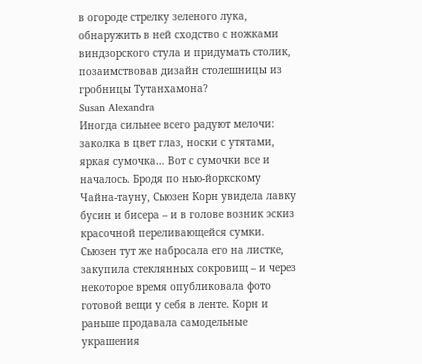в огороде стрелку зеленого лука, обнаружить в ней сходство с ножками виндзорского стула и придумать столик, позаимствовав дизайн столешницы из гробницы Тутанхамона?
Susan Alexandra
Иногда сильнее всего радуют мелочи: заколка в цвет глаз, носки с утятами, яркая сумочка… Вот с сумочки все и началось. Бродя по нью-йоркскому Чайна-тауну, Сьюзен Корн увидела лавку бусин и бисера – и в голове возник эскиз красочной переливающейся сумки. Сьюзен тут же набросала его на листке, закупила стеклянных сокровищ – и через некоторое время опубликовала фото готовой вещи у себя в ленте. Корн и раньше продавала самодельные украшения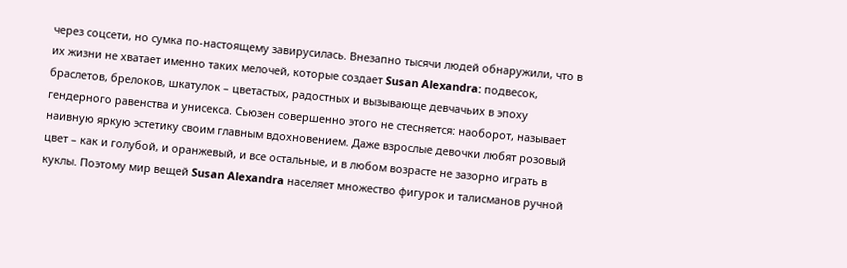через соцсети, но сумка по-настоящему завирусилась. Внезапно тысячи людей обнаружили, что в их жизни не хватает именно таких мелочей, которые создает Susan Alexandra: подвесок, браслетов, брелоков, шкатулок – цветастых, радостных и вызывающе девчачьих в эпоху гендерного равенства и унисекса. Сьюзен совершенно этого не стесняется: наоборот, называет наивную яркую эстетику своим главным вдохновением. Даже взрослые девочки любят розовый цвет – как и голубой, и оранжевый, и все остальные, и в любом возрасте не зазорно играть в куклы. Поэтому мир вещей Susan Alexandra населяет множество фигурок и талисманов ручной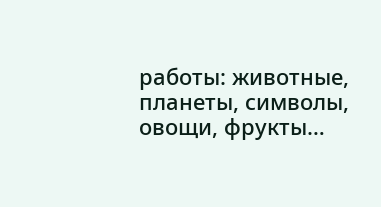работы: животные, планеты, символы, овощи, фрукты…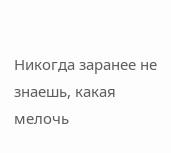Никогда заранее не знаешь, какая мелочь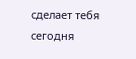сделает тебя сегодня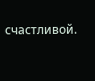счастливой.